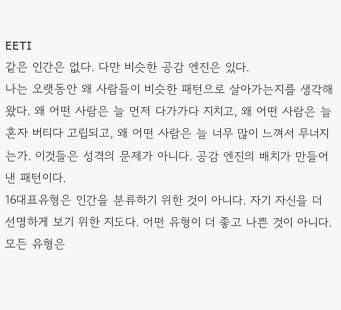EETI
같은 인간은 없다. 다만 비슷한 공감 엔진은 있다.
나는 오랫동안 왜 사람들이 비슷한 패턴으로 살아가는지를 생각해왔다. 왜 어떤 사람은 늘 먼저 다가가다 지치고, 왜 어떤 사람은 늘 혼자 버티다 고립되고, 왜 어떤 사람은 늘 너무 많이 느껴서 무너지는가. 이것들은 성격의 문제가 아니다. 공감 엔진의 배치가 만들어낸 패턴이다.
16대표유형은 인간을 분류하기 위한 것이 아니다. 자기 자신을 더 선명하게 보기 위한 지도다. 어떤 유형이 더 좋고 나쁜 것이 아니다. 모든 유형은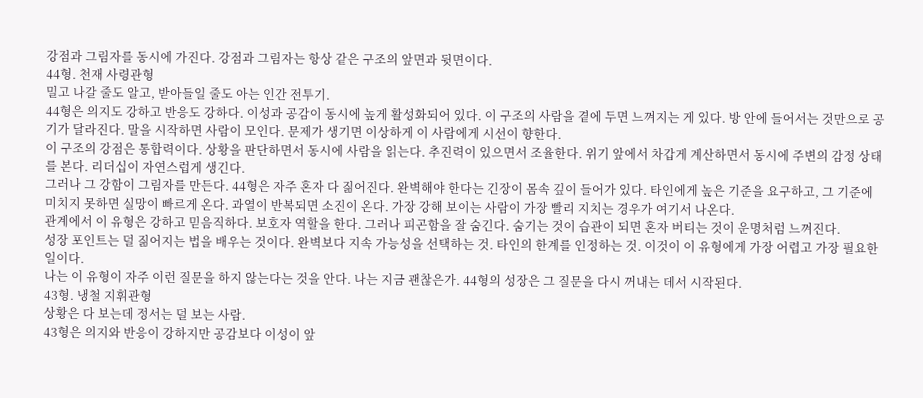강점과 그림자를 동시에 가진다. 강점과 그림자는 항상 같은 구조의 앞면과 뒷면이다.
44형. 천재 사령관형
밀고 나갈 줄도 알고, 받아들일 줄도 아는 인간 전투기.
44형은 의지도 강하고 반응도 강하다. 이성과 공감이 동시에 높게 활성화되어 있다. 이 구조의 사람을 곁에 두면 느껴지는 게 있다. 방 안에 들어서는 것만으로 공기가 달라진다. 말을 시작하면 사람이 모인다. 문제가 생기면 이상하게 이 사람에게 시선이 향한다.
이 구조의 강점은 통합력이다. 상황을 판단하면서 동시에 사람을 읽는다. 추진력이 있으면서 조율한다. 위기 앞에서 차갑게 계산하면서 동시에 주변의 감정 상태를 본다. 리더십이 자연스럽게 생긴다.
그러나 그 강함이 그림자를 만든다. 44형은 자주 혼자 다 짊어진다. 완벽해야 한다는 긴장이 몸속 깊이 들어가 있다. 타인에게 높은 기준을 요구하고, 그 기준에 미치지 못하면 실망이 빠르게 온다. 과열이 반복되면 소진이 온다. 가장 강해 보이는 사람이 가장 빨리 지치는 경우가 여기서 나온다.
관계에서 이 유형은 강하고 믿음직하다. 보호자 역할을 한다. 그러나 피곤함을 잘 숨긴다. 숨기는 것이 습관이 되면 혼자 버티는 것이 운명처럼 느껴진다.
성장 포인트는 덜 짊어지는 법을 배우는 것이다. 완벽보다 지속 가능성을 선택하는 것. 타인의 한계를 인정하는 것. 이것이 이 유형에게 가장 어렵고 가장 필요한 일이다.
나는 이 유형이 자주 이런 질문을 하지 않는다는 것을 안다. 나는 지금 괜찮은가. 44형의 성장은 그 질문을 다시 꺼내는 데서 시작된다.
43형. 냉철 지휘관형
상황은 다 보는데 정서는 덜 보는 사람.
43형은 의지와 반응이 강하지만 공감보다 이성이 앞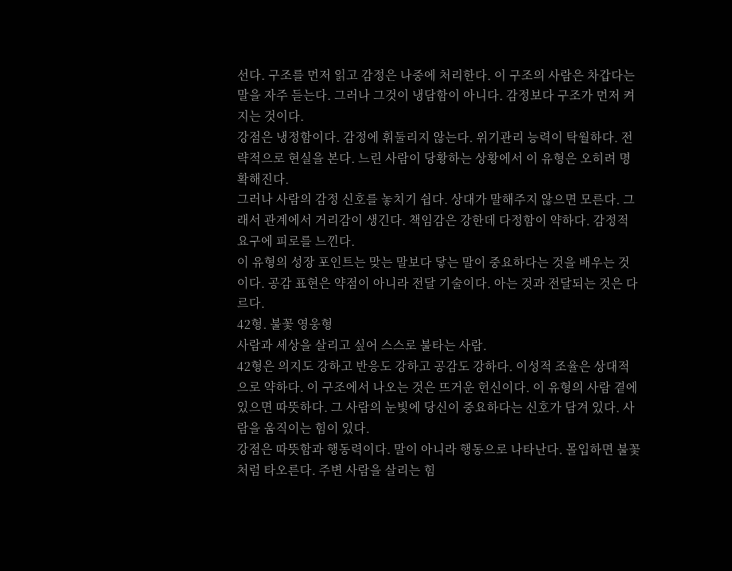선다. 구조를 먼저 읽고 감정은 나중에 처리한다. 이 구조의 사람은 차갑다는 말을 자주 듣는다. 그러나 그것이 냉담함이 아니다. 감정보다 구조가 먼저 켜지는 것이다.
강점은 냉정함이다. 감정에 휘둘리지 않는다. 위기관리 능력이 탁월하다. 전략적으로 현실을 본다. 느린 사람이 당황하는 상황에서 이 유형은 오히려 명확해진다.
그러나 사람의 감정 신호를 놓치기 쉽다. 상대가 말해주지 않으면 모른다. 그래서 관계에서 거리감이 생긴다. 책임감은 강한데 다정함이 약하다. 감정적 요구에 피로를 느낀다.
이 유형의 성장 포인트는 맞는 말보다 닿는 말이 중요하다는 것을 배우는 것이다. 공감 표현은 약점이 아니라 전달 기술이다. 아는 것과 전달되는 것은 다르다.
42형. 불꽃 영웅형
사람과 세상을 살리고 싶어 스스로 불타는 사람.
42형은 의지도 강하고 반응도 강하고 공감도 강하다. 이성적 조율은 상대적으로 약하다. 이 구조에서 나오는 것은 뜨거운 헌신이다. 이 유형의 사람 곁에 있으면 따뜻하다. 그 사람의 눈빛에 당신이 중요하다는 신호가 담겨 있다. 사람을 움직이는 힘이 있다.
강점은 따뜻함과 행동력이다. 말이 아니라 행동으로 나타난다. 몰입하면 불꽃처럼 타오른다. 주변 사람을 살리는 힘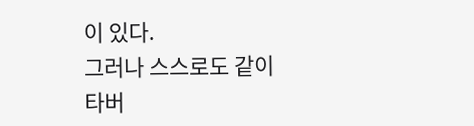이 있다.
그러나 스스로도 같이 타버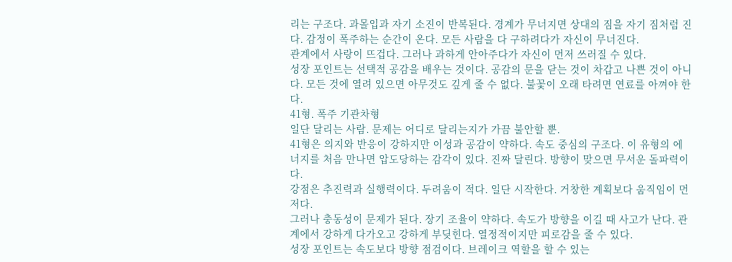리는 구조다. 과몰입과 자기 소진이 반복된다. 경계가 무너지면 상대의 짐을 자기 짐처럼 진다. 감정이 폭주하는 순간이 온다. 모든 사람을 다 구하려다가 자신이 무너진다.
관계에서 사랑이 뜨겁다. 그러나 과하게 안아주다가 자신이 먼저 쓰러질 수 있다.
성장 포인트는 선택적 공감을 배우는 것이다. 공감의 문을 닫는 것이 차갑고 나쁜 것이 아니다. 모든 것에 열려 있으면 아무것도 깊게 줄 수 없다. 불꽃이 오래 타려면 연료를 아껴야 한다.
41형. 폭주 기관차형
일단 달리는 사람. 문제는 어디로 달리는지가 가끔 불안할 뿐.
41형은 의지와 반응이 강하지만 이성과 공감이 약하다. 속도 중심의 구조다. 이 유형의 에너지를 처음 만나면 압도당하는 감각이 있다. 진짜 달린다. 방향이 맞으면 무서운 돌파력이다.
강점은 추진력과 실행력이다. 두려움이 적다. 일단 시작한다. 거창한 계획보다 움직임이 먼저다.
그러나 충동성이 문제가 된다. 장기 조율이 약하다. 속도가 방향을 이길 때 사고가 난다. 관계에서 강하게 다가오고 강하게 부딪힌다. 열정적이지만 피로감을 줄 수 있다.
성장 포인트는 속도보다 방향 점검이다. 브레이크 역할을 할 수 있는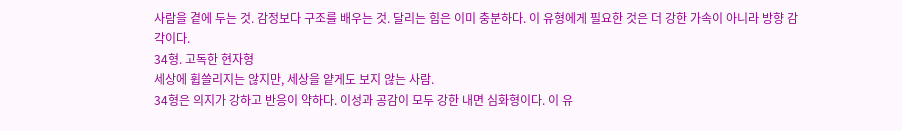사람을 곁에 두는 것. 감정보다 구조를 배우는 것. 달리는 힘은 이미 충분하다. 이 유형에게 필요한 것은 더 강한 가속이 아니라 방향 감각이다.
34형. 고독한 현자형
세상에 휩쓸리지는 않지만, 세상을 얕게도 보지 않는 사람.
34형은 의지가 강하고 반응이 약하다. 이성과 공감이 모두 강한 내면 심화형이다. 이 유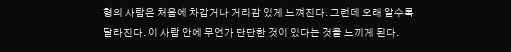형의 사람은 처음에 차갑거나 거리감 있게 느껴진다. 그런데 오래 알수록 달라진다. 이 사람 안에 무언가 단단한 것이 있다는 것을 느끼게 된다.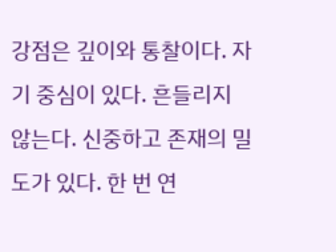강점은 깊이와 통찰이다. 자기 중심이 있다. 흔들리지 않는다. 신중하고 존재의 밀도가 있다. 한 번 연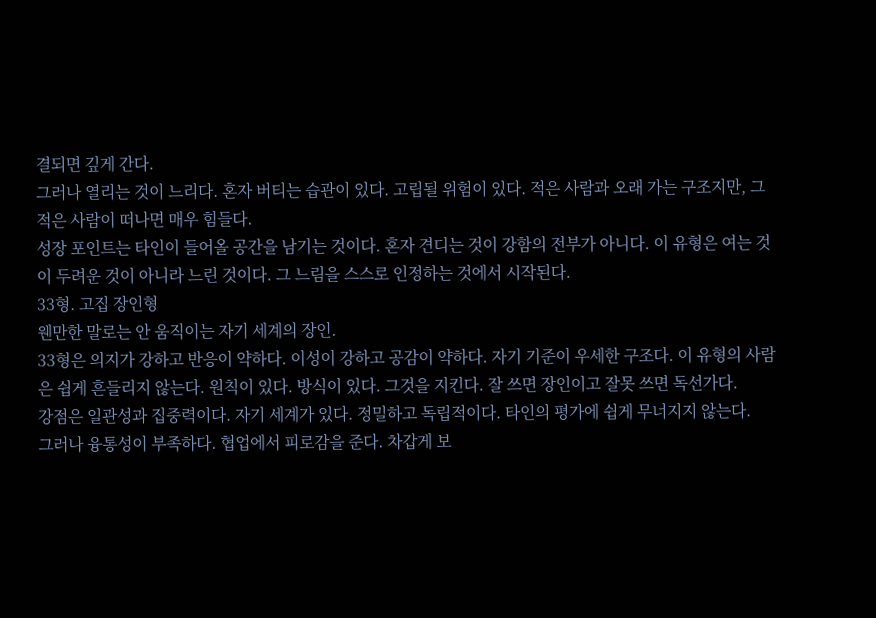결되면 깊게 간다.
그러나 열리는 것이 느리다. 혼자 버티는 습관이 있다. 고립될 위험이 있다. 적은 사람과 오래 가는 구조지만, 그 적은 사람이 떠나면 매우 힘들다.
성장 포인트는 타인이 들어올 공간을 남기는 것이다. 혼자 견디는 것이 강함의 전부가 아니다. 이 유형은 여는 것이 두려운 것이 아니라 느린 것이다. 그 느림을 스스로 인정하는 것에서 시작된다.
33형. 고집 장인형
웬만한 말로는 안 움직이는 자기 세계의 장인.
33형은 의지가 강하고 반응이 약하다. 이성이 강하고 공감이 약하다. 자기 기준이 우세한 구조다. 이 유형의 사람은 쉽게 흔들리지 않는다. 원칙이 있다. 방식이 있다. 그것을 지킨다. 잘 쓰면 장인이고 잘못 쓰면 독선가다.
강점은 일관성과 집중력이다. 자기 세계가 있다. 정밀하고 독립적이다. 타인의 평가에 쉽게 무너지지 않는다.
그러나 융통성이 부족하다. 협업에서 피로감을 준다. 차갑게 보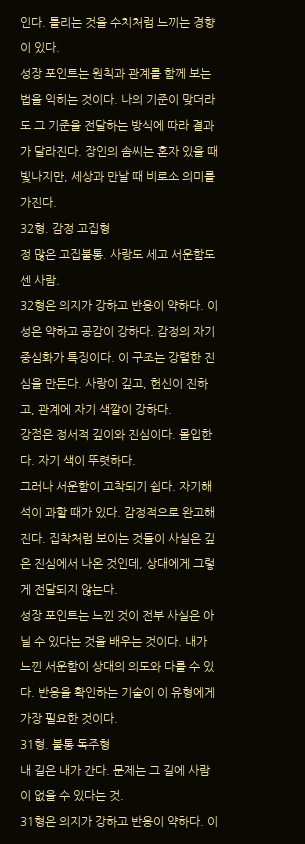인다. 틀리는 것을 수치처럼 느끼는 경향이 있다.
성장 포인트는 원칙과 관계를 함께 보는 법을 익히는 것이다. 나의 기준이 맞더라도 그 기준을 전달하는 방식에 따라 결과가 달라진다. 장인의 솜씨는 혼자 있을 때 빛나지만, 세상과 만날 때 비로소 의미를 가진다.
32형. 감정 고집형
정 많은 고집불통. 사랑도 세고 서운함도 센 사람.
32형은 의지가 강하고 반응이 약하다. 이성은 약하고 공감이 강하다. 감정의 자기중심화가 특징이다. 이 구조는 강렬한 진심을 만든다. 사랑이 깊고, 헌신이 진하고, 관계에 자기 색깔이 강하다.
강점은 정서적 깊이와 진심이다. 몰입한다. 자기 색이 뚜렷하다.
그러나 서운함이 고착되기 쉽다. 자기해석이 과할 때가 있다. 감정적으로 완고해진다. 집착처럼 보이는 것들이 사실은 깊은 진심에서 나온 것인데, 상대에게 그렇게 전달되지 않는다.
성장 포인트는 느낀 것이 전부 사실은 아닐 수 있다는 것을 배우는 것이다. 내가 느낀 서운함이 상대의 의도와 다를 수 있다. 반응을 확인하는 기술이 이 유형에게 가장 필요한 것이다.
31형. 불통 독주형
내 길은 내가 간다. 문제는 그 길에 사람이 없을 수 있다는 것.
31형은 의지가 강하고 반응이 약하다. 이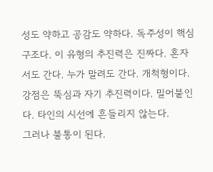성도 약하고 공감도 약하다. 독주성이 핵심 구조다. 이 유형의 추진력은 진짜다. 혼자서도 간다. 누가 말려도 간다. 개척형이다.
강점은 뚝심과 자기 추진력이다. 밀어붙인다. 타인의 시선에 흔들리지 않는다.
그러나 불통이 된다.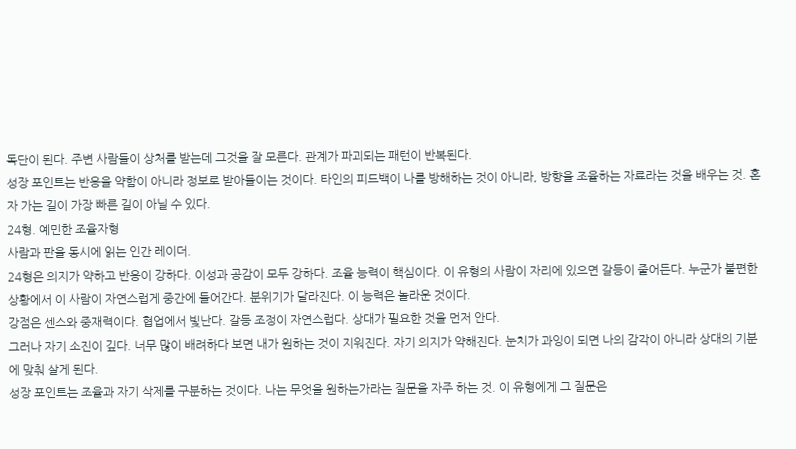독단이 된다. 주변 사람들이 상처를 받는데 그것을 잘 모른다. 관계가 파괴되는 패턴이 반복된다.
성장 포인트는 반응을 약함이 아니라 정보로 받아들이는 것이다. 타인의 피드백이 나를 방해하는 것이 아니라, 방향을 조율하는 자료라는 것을 배우는 것. 혼자 가는 길이 가장 빠른 길이 아닐 수 있다.
24형. 예민한 조율자형
사람과 판을 동시에 읽는 인간 레이더.
24형은 의지가 약하고 반응이 강하다. 이성과 공감이 모두 강하다. 조율 능력이 핵심이다. 이 유형의 사람이 자리에 있으면 갈등이 줄어든다. 누군가 불편한 상황에서 이 사람이 자연스럽게 중간에 들어간다. 분위기가 달라진다. 이 능력은 놀라운 것이다.
강점은 센스와 중재력이다. 협업에서 빛난다. 갈등 조정이 자연스럽다. 상대가 필요한 것을 먼저 안다.
그러나 자기 소진이 깊다. 너무 많이 배려하다 보면 내가 원하는 것이 지워진다. 자기 의지가 약해진다. 눈치가 과잉이 되면 나의 감각이 아니라 상대의 기분에 맞춰 살게 된다.
성장 포인트는 조율과 자기 삭제를 구분하는 것이다. 나는 무엇을 원하는가라는 질문을 자주 하는 것. 이 유형에게 그 질문은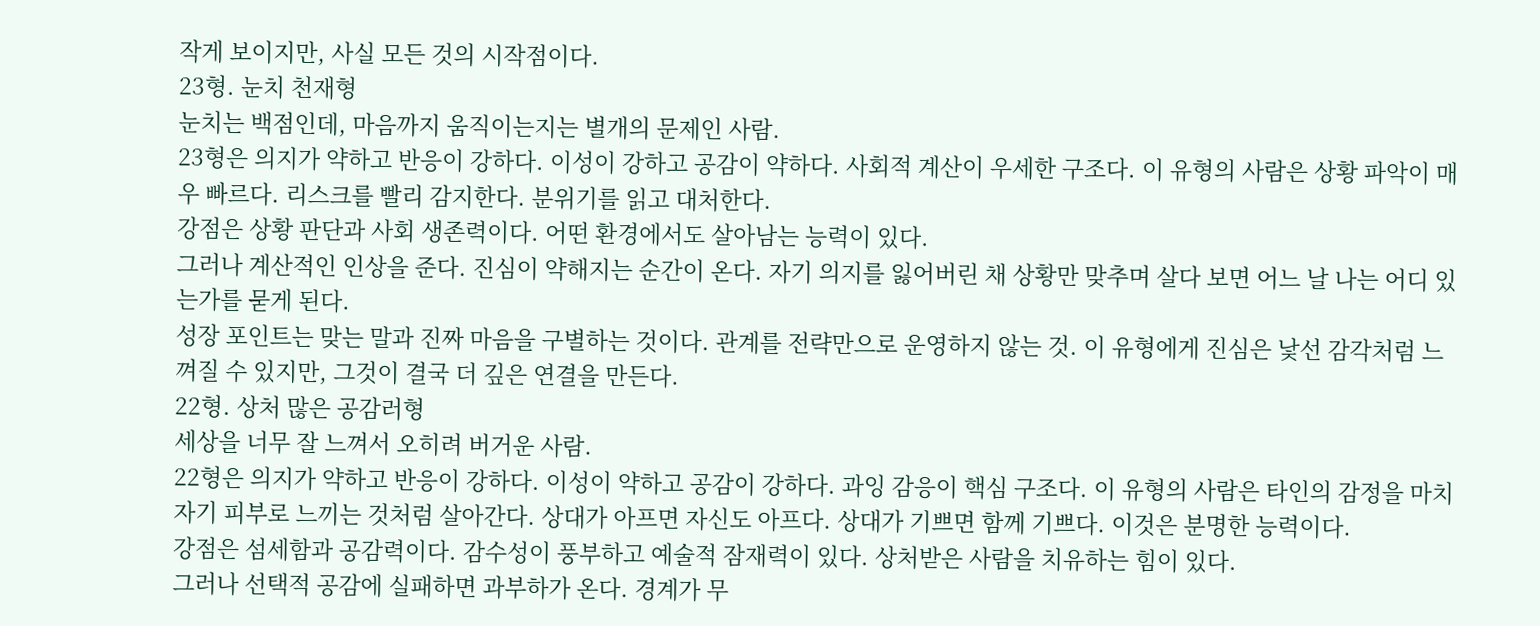작게 보이지만, 사실 모든 것의 시작점이다.
23형. 눈치 천재형
눈치는 백점인데, 마음까지 움직이는지는 별개의 문제인 사람.
23형은 의지가 약하고 반응이 강하다. 이성이 강하고 공감이 약하다. 사회적 계산이 우세한 구조다. 이 유형의 사람은 상황 파악이 매우 빠르다. 리스크를 빨리 감지한다. 분위기를 읽고 대처한다.
강점은 상황 판단과 사회 생존력이다. 어떤 환경에서도 살아남는 능력이 있다.
그러나 계산적인 인상을 준다. 진심이 약해지는 순간이 온다. 자기 의지를 잃어버린 채 상황만 맞추며 살다 보면 어느 날 나는 어디 있는가를 묻게 된다.
성장 포인트는 맞는 말과 진짜 마음을 구별하는 것이다. 관계를 전략만으로 운영하지 않는 것. 이 유형에게 진심은 낯선 감각처럼 느껴질 수 있지만, 그것이 결국 더 깊은 연결을 만든다.
22형. 상처 많은 공감러형
세상을 너무 잘 느껴서 오히려 버거운 사람.
22형은 의지가 약하고 반응이 강하다. 이성이 약하고 공감이 강하다. 과잉 감응이 핵심 구조다. 이 유형의 사람은 타인의 감정을 마치 자기 피부로 느끼는 것처럼 살아간다. 상대가 아프면 자신도 아프다. 상대가 기쁘면 함께 기쁘다. 이것은 분명한 능력이다.
강점은 섬세함과 공감력이다. 감수성이 풍부하고 예술적 잠재력이 있다. 상처받은 사람을 치유하는 힘이 있다.
그러나 선택적 공감에 실패하면 과부하가 온다. 경계가 무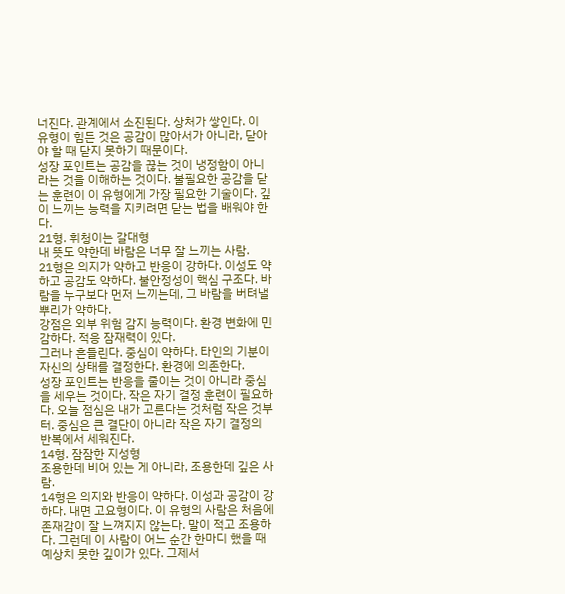너진다. 관계에서 소진된다. 상처가 쌓인다. 이 유형이 힘든 것은 공감이 많아서가 아니라, 닫아야 할 때 닫지 못하기 때문이다.
성장 포인트는 공감을 끊는 것이 냉정함이 아니라는 것을 이해하는 것이다. 불필요한 공감을 닫는 훈련이 이 유형에게 가장 필요한 기술이다. 깊이 느끼는 능력을 지키려면 닫는 법을 배워야 한다.
21형. 휘청이는 갈대형
내 뜻도 약한데 바람은 너무 잘 느끼는 사람.
21형은 의지가 약하고 반응이 강하다. 이성도 약하고 공감도 약하다. 불안정성이 핵심 구조다. 바람을 누구보다 먼저 느끼는데, 그 바람을 버텨낼 뿌리가 약하다.
강점은 외부 위험 감지 능력이다. 환경 변화에 민감하다. 적응 잠재력이 있다.
그러나 흔들린다. 중심이 약하다. 타인의 기분이 자신의 상태를 결정한다. 환경에 의존한다.
성장 포인트는 반응을 줄이는 것이 아니라 중심을 세우는 것이다. 작은 자기 결정 훈련이 필요하다. 오늘 점심은 내가 고른다는 것처럼 작은 것부터. 중심은 큰 결단이 아니라 작은 자기 결정의 반복에서 세워진다.
14형. 잠잠한 지성형
조용한데 비어 있는 게 아니라, 조용한데 깊은 사람.
14형은 의지와 반응이 약하다. 이성과 공감이 강하다. 내면 고요형이다. 이 유형의 사람은 처음에 존재감이 잘 느껴지지 않는다. 말이 적고 조용하다. 그런데 이 사람이 어느 순간 한마디 했을 때 예상치 못한 깊이가 있다. 그제서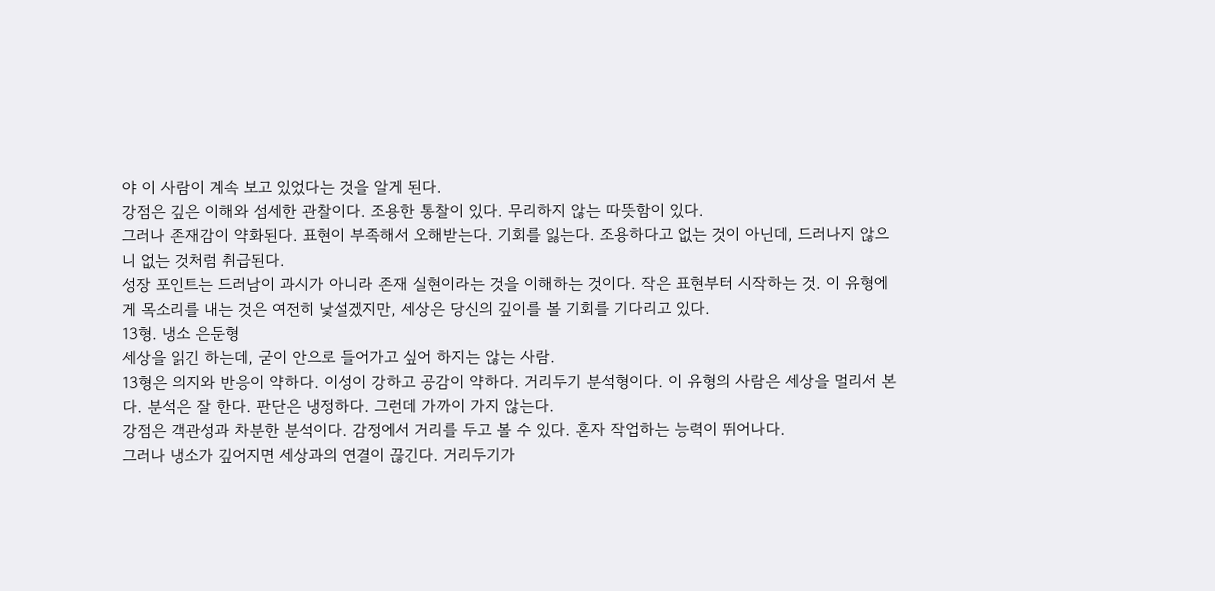야 이 사람이 계속 보고 있었다는 것을 알게 된다.
강점은 깊은 이해와 섬세한 관찰이다. 조용한 통찰이 있다. 무리하지 않는 따뜻함이 있다.
그러나 존재감이 약화된다. 표현이 부족해서 오해받는다. 기회를 잃는다. 조용하다고 없는 것이 아닌데, 드러나지 않으니 없는 것처럼 취급된다.
성장 포인트는 드러남이 과시가 아니라 존재 실현이라는 것을 이해하는 것이다. 작은 표현부터 시작하는 것. 이 유형에게 목소리를 내는 것은 여전히 낯설겠지만, 세상은 당신의 깊이를 볼 기회를 기다리고 있다.
13형. 냉소 은둔형
세상을 읽긴 하는데, 굳이 안으로 들어가고 싶어 하지는 않는 사람.
13형은 의지와 반응이 약하다. 이성이 강하고 공감이 약하다. 거리두기 분석형이다. 이 유형의 사람은 세상을 멀리서 본다. 분석은 잘 한다. 판단은 냉정하다. 그런데 가까이 가지 않는다.
강점은 객관성과 차분한 분석이다. 감정에서 거리를 두고 볼 수 있다. 혼자 작업하는 능력이 뛰어나다.
그러나 냉소가 깊어지면 세상과의 연결이 끊긴다. 거리두기가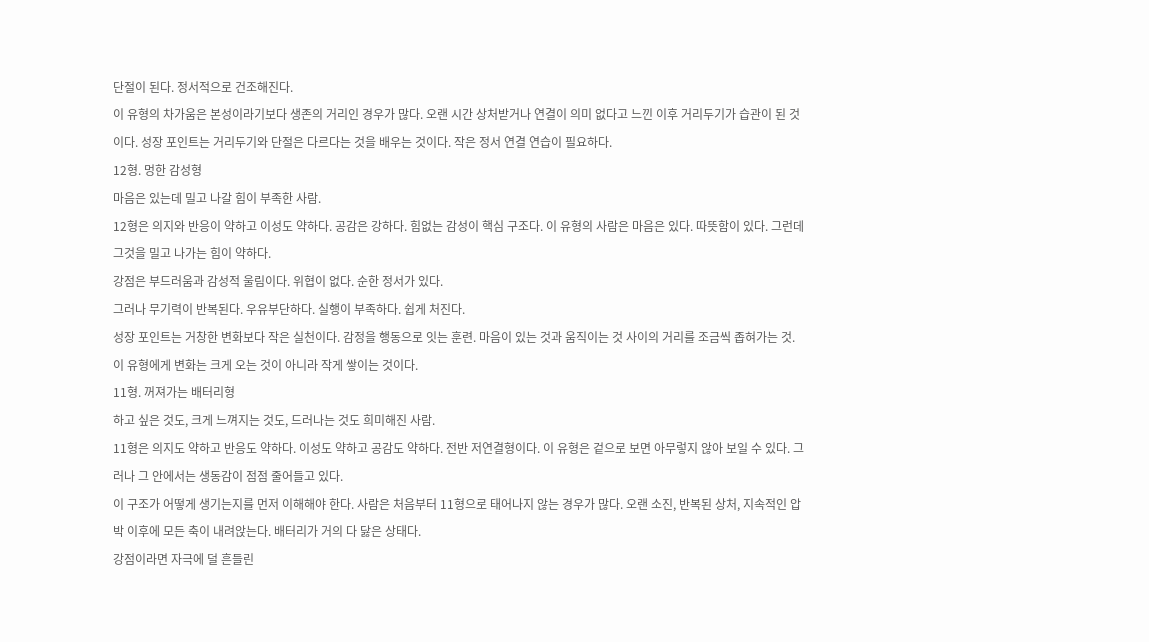단절이 된다. 정서적으로 건조해진다.
이 유형의 차가움은 본성이라기보다 생존의 거리인 경우가 많다. 오랜 시간 상처받거나 연결이 의미 없다고 느낀 이후 거리두기가 습관이 된 것이다. 성장 포인트는 거리두기와 단절은 다르다는 것을 배우는 것이다. 작은 정서 연결 연습이 필요하다.
12형. 멍한 감성형
마음은 있는데 밀고 나갈 힘이 부족한 사람.
12형은 의지와 반응이 약하고 이성도 약하다. 공감은 강하다. 힘없는 감성이 핵심 구조다. 이 유형의 사람은 마음은 있다. 따뜻함이 있다. 그런데 그것을 밀고 나가는 힘이 약하다.
강점은 부드러움과 감성적 울림이다. 위협이 없다. 순한 정서가 있다.
그러나 무기력이 반복된다. 우유부단하다. 실행이 부족하다. 쉽게 처진다.
성장 포인트는 거창한 변화보다 작은 실천이다. 감정을 행동으로 잇는 훈련. 마음이 있는 것과 움직이는 것 사이의 거리를 조금씩 좁혀가는 것. 이 유형에게 변화는 크게 오는 것이 아니라 작게 쌓이는 것이다.
11형. 꺼져가는 배터리형
하고 싶은 것도, 크게 느껴지는 것도, 드러나는 것도 희미해진 사람.
11형은 의지도 약하고 반응도 약하다. 이성도 약하고 공감도 약하다. 전반 저연결형이다. 이 유형은 겉으로 보면 아무렇지 않아 보일 수 있다. 그러나 그 안에서는 생동감이 점점 줄어들고 있다.
이 구조가 어떻게 생기는지를 먼저 이해해야 한다. 사람은 처음부터 11형으로 태어나지 않는 경우가 많다. 오랜 소진, 반복된 상처, 지속적인 압박 이후에 모든 축이 내려앉는다. 배터리가 거의 다 닳은 상태다.
강점이라면 자극에 덜 흔들린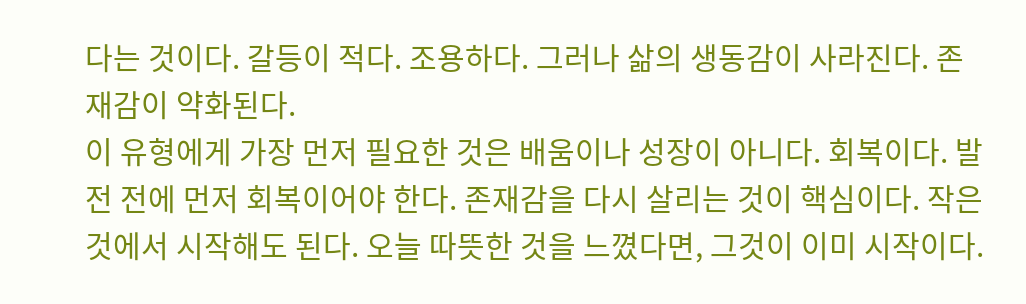다는 것이다. 갈등이 적다. 조용하다. 그러나 삶의 생동감이 사라진다. 존재감이 약화된다.
이 유형에게 가장 먼저 필요한 것은 배움이나 성장이 아니다. 회복이다. 발전 전에 먼저 회복이어야 한다. 존재감을 다시 살리는 것이 핵심이다. 작은 것에서 시작해도 된다. 오늘 따뜻한 것을 느꼈다면, 그것이 이미 시작이다.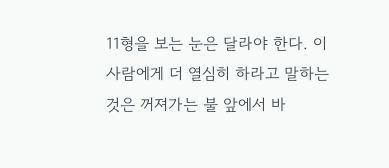11형을 보는 눈은 달라야 한다. 이 사람에게 더 열심히 하라고 말하는 것은 꺼져가는 불 앞에서 바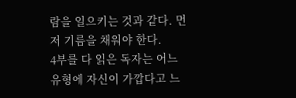람을 일으키는 것과 같다. 먼저 기름을 채워야 한다.
4부를 다 읽은 독자는 어느 유형에 자신이 가깝다고 느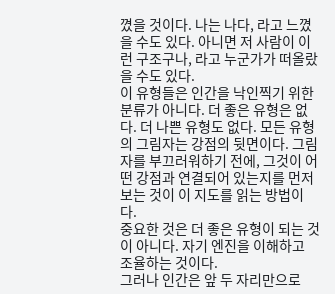꼈을 것이다. 나는 나다, 라고 느꼈을 수도 있다. 아니면 저 사람이 이런 구조구나, 라고 누군가가 떠올랐을 수도 있다.
이 유형들은 인간을 낙인찍기 위한 분류가 아니다. 더 좋은 유형은 없다. 더 나쁜 유형도 없다. 모든 유형의 그림자는 강점의 뒷면이다. 그림자를 부끄러워하기 전에, 그것이 어떤 강점과 연결되어 있는지를 먼저 보는 것이 이 지도를 읽는 방법이다.
중요한 것은 더 좋은 유형이 되는 것이 아니다. 자기 엔진을 이해하고 조율하는 것이다.
그러나 인간은 앞 두 자리만으로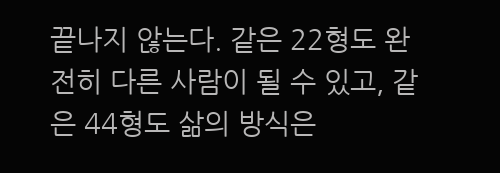끝나지 않는다. 같은 22형도 완전히 다른 사람이 될 수 있고, 같은 44형도 삶의 방식은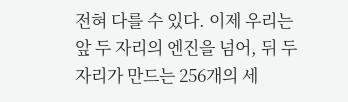전혀 다를 수 있다. 이제 우리는 앞 두 자리의 엔진을 넘어, 뒤 두 자리가 만드는 256개의 세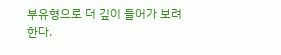부유형으로 더 깊이 들어가 보려 한다.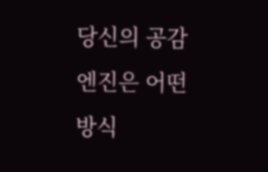당신의 공감 엔진은 어떤 방식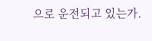으로 운전되고 있는가.